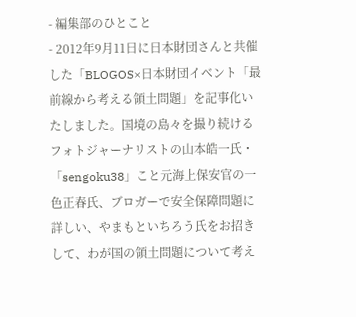- 編集部のひとこと
- 2012年9月11日に日本財団さんと共催した「BLOGOS×日本財団イベント「最前線から考える領土問題」を記事化いたしました。国境の島々を撮り続けるフォトジャーナリストの山本皓一氏・「sengoku38」こと元海上保安官の一色正春氏、ブロガーで安全保障問題に詳しい、やまもといちろう氏をお招きして、わが国の領土問題について考え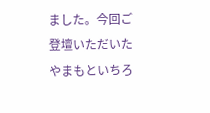ました。今回ご登壇いただいたやまもといちろ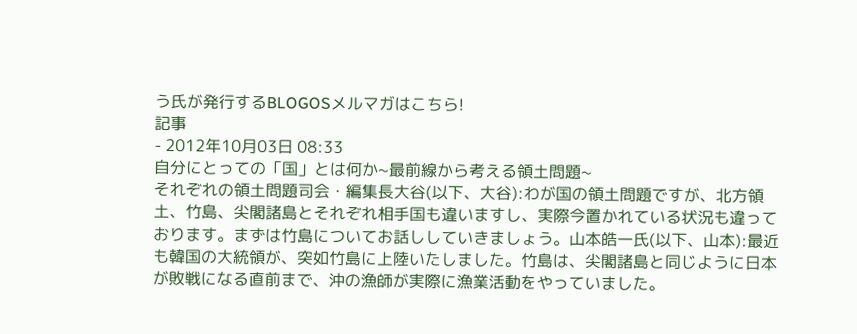う氏が発行するBLOGOSメルマガはこちら!
記事
- 2012年10月03日 08:33
自分にとっての「国」とは何か~最前線から考える領土問題~
それぞれの領土問題司会・編集長大谷(以下、大谷):わが国の領土問題ですが、北方領土、竹島、尖閣諸島とそれぞれ相手国も違いますし、実際今置かれている状況も違っております。まずは竹島についてお話ししていきましょう。山本皓一氏(以下、山本):最近も韓国の大統領が、突如竹島に上陸いたしました。竹島は、尖閣諸島と同じように日本が敗戦になる直前まで、沖の漁師が実際に漁業活動をやっていました。